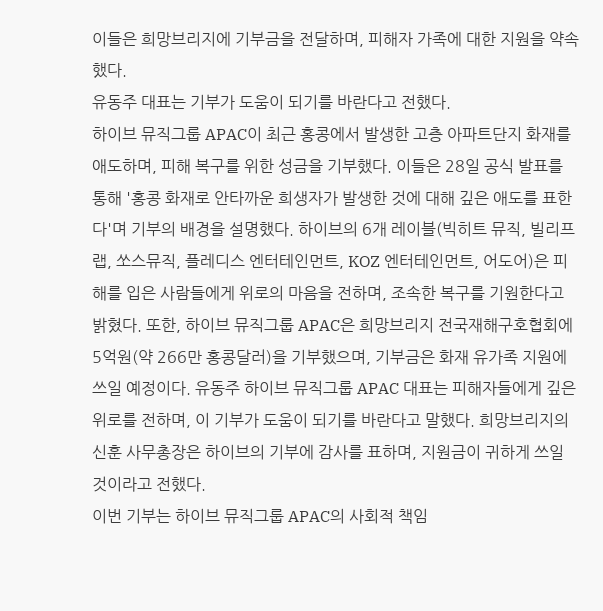이들은 희망브리지에 기부금을 전달하며, 피해자 가족에 대한 지원을 약속했다.
유동주 대표는 기부가 도움이 되기를 바란다고 전했다.
하이브 뮤직그룹 APAC이 최근 홍콩에서 발생한 고층 아파트단지 화재를 애도하며, 피해 복구를 위한 성금을 기부했다. 이들은 28일 공식 발표를 통해 '홍콩 화재로 안타까운 희생자가 발생한 것에 대해 깊은 애도를 표한다'며 기부의 배경을 설명했다. 하이브의 6개 레이블(빅히트 뮤직, 빌리프랩, 쏘스뮤직, 플레디스 엔터테인먼트, KOZ 엔터테인먼트, 어도어)은 피해를 입은 사람들에게 위로의 마음을 전하며, 조속한 복구를 기원한다고 밝혔다. 또한, 하이브 뮤직그룹 APAC은 희망브리지 전국재해구호협회에 5억원(약 266만 홍콩달러)을 기부했으며, 기부금은 화재 유가족 지원에 쓰일 예정이다. 유동주 하이브 뮤직그룹 APAC 대표는 피해자들에게 깊은 위로를 전하며, 이 기부가 도움이 되기를 바란다고 말했다. 희망브리지의 신훈 사무총장은 하이브의 기부에 감사를 표하며, 지원금이 귀하게 쓰일 것이라고 전했다.
이번 기부는 하이브 뮤직그룹 APAC의 사회적 책임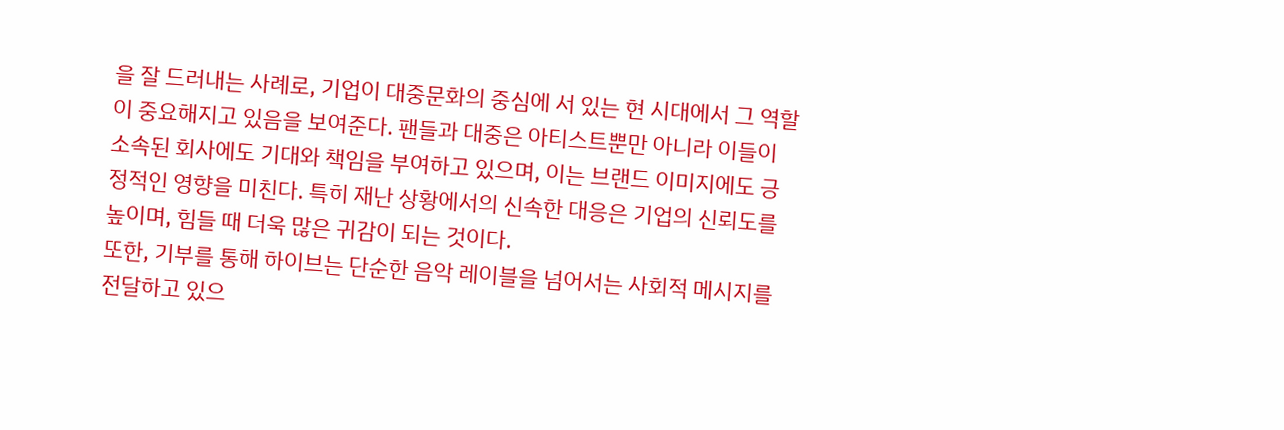을 잘 드러내는 사례로, 기업이 대중문화의 중심에 서 있는 현 시대에서 그 역할이 중요해지고 있음을 보여준다. 팬들과 대중은 아티스트뿐만 아니라 이들이 소속된 회사에도 기대와 책임을 부여하고 있으며, 이는 브랜드 이미지에도 긍정적인 영향을 미친다. 특히 재난 상황에서의 신속한 대응은 기업의 신뢰도를 높이며, 힘들 때 더욱 많은 귀감이 되는 것이다.
또한, 기부를 통해 하이브는 단순한 음악 레이블을 넘어서는 사회적 메시지를 전달하고 있으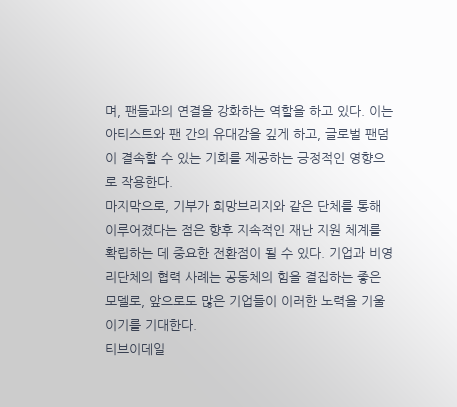며, 팬들과의 연결을 강화하는 역할을 하고 있다. 이는 아티스트와 팬 간의 유대감을 깊게 하고, 글로벌 팬덤이 결속할 수 있는 기회를 제공하는 긍정적인 영향으로 작용한다.
마지막으로, 기부가 희망브리지와 같은 단체를 통해 이루어졌다는 점은 향후 지속적인 재난 지원 체계를 확립하는 데 중요한 전환점이 될 수 있다. 기업과 비영리단체의 협력 사례는 공동체의 힘을 결집하는 좋은 모델로, 앞으로도 많은 기업들이 이러한 노력을 기울이기를 기대한다.
티브이데일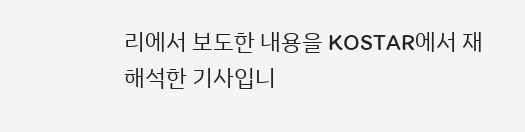리에서 보도한 내용을 KOSTAR에서 재해석한 기사입니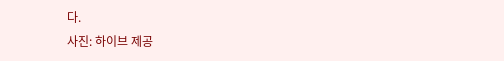다.
사진: 하이브 제공